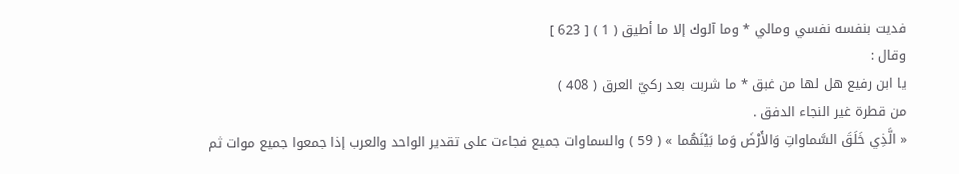فديت بنفسه نفسي ومالي * وما آلوك إلا ما أطيق ( 1 ) [ 623 ]
وقال :
يا ابن رفيع هل لها من غبق * ما شربت بعد ركيّ العرق ( 408 )
من قطرة غير النجاء الدفق .
« الَّذِي خَلَقَ السَّماواتِ وَالأَرْضَ وَما بَيْنَهُما » ( 59 ) والسماوات جميع فجاءت على تقدير الواحد والعرب إذا جمعوا جميع موات ثم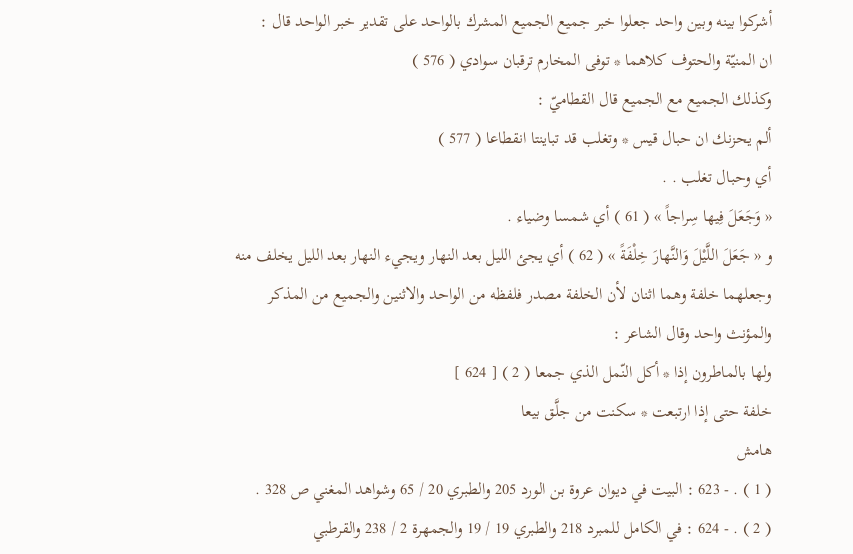أشركوا بينه وبين واحد جعلوا خبر جميع الجميع المشرك بالواحد على تقدير خبر الواحد قال :
ان المنيّة والحتوف كلاهما * توفى المخارم ترقبان سوادي ( 576 )
وكذلك الجميع مع الجميع قال القطاميّ :
ألم يحزنك ان حبال قيس * وتغلب قد تباينتا انقطاعا ( 577 )
أي وحبال تغلب . .
« وَجَعَلَ فِيها سِراجاً » ( 61 ) أي شمسا وضياء .
و « جَعَلَ اللَّيْلَ وَالنَّهارَ خِلْفَةً » ( 62 ) أي يجئ الليل بعد النهار ويجيء النهار بعد الليل يخلف منه وجعلهما خلفة وهما اثنان لأن الخلفة مصدر فلفظه من الواحد والاثنين والجميع من المذكر والمؤنث واحد وقال الشاعر :
ولها بالماطرون إذا * أكل النّمل الذي جمعا ( 2 ) [ 624 ]
خلفة حتى إذا ارتبعت * سكنت من جلَّق بيعا
هامش
( 1 ) . - 623 : البيت في ديوان عروة بن الورد 205 والطبري 20 / 65 وشواهد المغني ص 328 .
( 2 ) . - 624 : في الكامل للمبرد 218 والطبري 19 / 19 والجمهرة 2 / 238 والقرطبي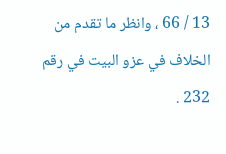13 / 66 ، وانظر ما تقدم من الخلاف في عزو البيت في رقم 232 .